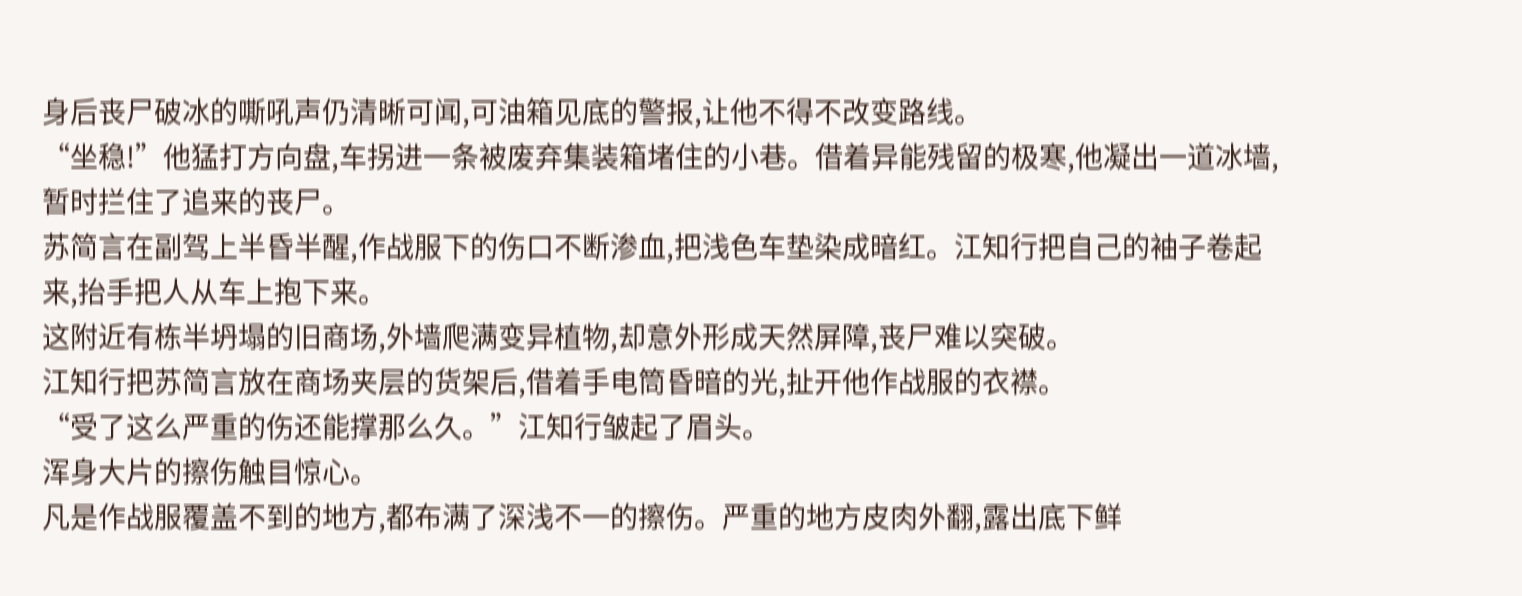身后丧尸破冰的嘶吼声仍清晰可闻,可油箱见底的警报,让他不得不改变路线。
“坐稳!”他猛打方向盘,车拐进一条被废弃集装箱堵住的小巷。借着异能残留的极寒,他凝出一道冰墙,暂时拦住了追来的丧尸。
苏简言在副驾上半昏半醒,作战服下的伤口不断渗血,把浅色车垫染成暗红。江知行把自己的袖子卷起来,抬手把人从车上抱下来。
这附近有栋半坍塌的旧商场,外墙爬满变异植物,却意外形成天然屏障,丧尸难以突破。
江知行把苏简言放在商场夹层的货架后,借着手电筒昏暗的光,扯开他作战服的衣襟。
“受了这么严重的伤还能撑那么久。”江知行皱起了眉头。
浑身大片的擦伤触目惊心。
凡是作战服覆盖不到的地方,都布满了深浅不一的擦伤。严重的地方皮肉外翻,露出底下鲜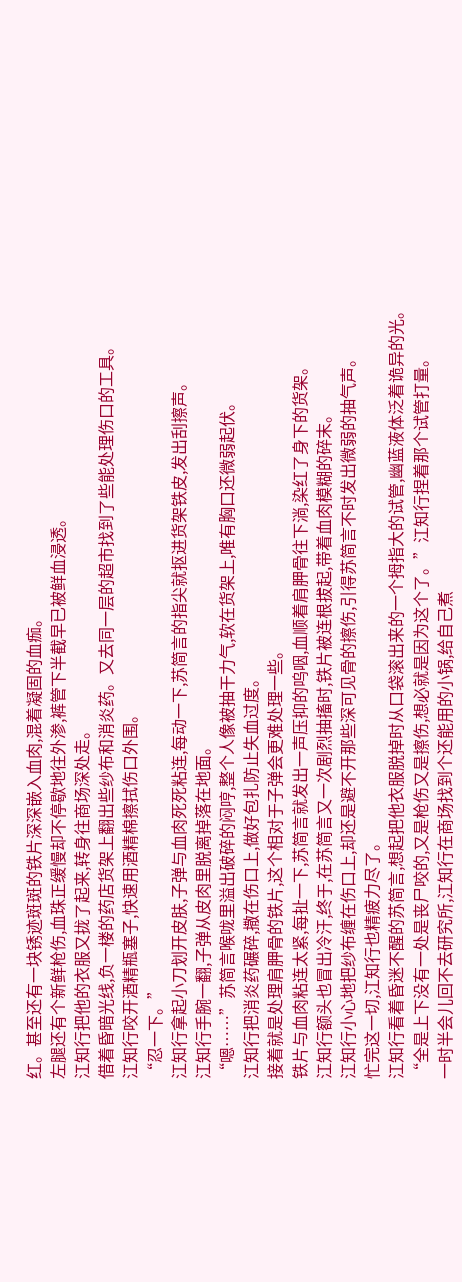红。甚至还有一块锈迹斑斑的铁片深深嵌入血肉,混着凝固的血痂。
左腿还有个新鲜枪伤,血珠正缓慢却不停歇地往外渗,裤管下半截早已被鲜血浸透。
江知行把他的衣服又拢了起来,转身往商场深处走。
借着昏暗光线,负一楼的药店货架上翻出些纱布和消炎药。又去同一层的超市找到了些能处理伤口的工具。
江知行咬开酒精瓶塞子,快速用酒精棉擦拭伤口外围。
“忍一下。”
江知行拿起小刀划开皮肤,子弹与血肉死死粘连,每动一下,苏简言的指尖就抠进货架铁皮,发出刮擦声。
江知行手腕一翻,子弹从皮肉里脱离掉落在地面。
“嗯……”苏简言喉咙里溢出破碎的闷哼,整个人像被抽干力气,软在货架上,唯有胸口还微弱起伏。
江知行把消炎药碾碎,撒在伤口上,做好包扎防止失血过度。
接着就是处理肩胛骨的铁片,这个相对于子弹会更难处理一些。
铁片与血肉粘连太紧,每扯一下,苏简言就发出一声压抑的呜咽,血顺着肩胛骨往下淌,染红了身下的货架。
江知行额头也冒出冷汗,终于,在苏简言又一次剧烈抽搐时,铁片被连根拔起,带着血肉模糊的碎末。
江知行小心地把纱布缠在伤口上,却还是避不开那些深可见骨的擦伤,引得苏简言不时发出微弱的抽气声。
忙完这一切,江知行也精疲力尽了。
江知行看着昏迷不醒的苏简言,想起把他衣服脱掉时从口袋滚出来的一个拇指大的试管,幽蓝液体泛着诡异的光。
“全是上下没有一处是丧尸咬的,又是枪伤又是擦伤,想必就是因为这个了。”江知行捏着那个试管打量。
一时半会儿回不去研究所,江知行在商场找到个还能用的小锅,给自己煮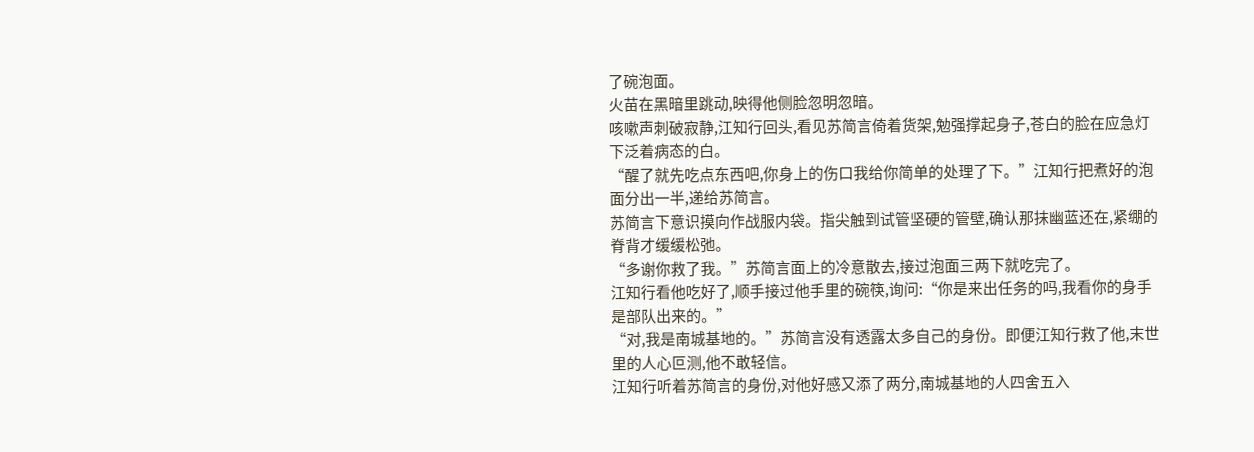了碗泡面。
火苗在黑暗里跳动,映得他侧脸忽明忽暗。
咳嗽声刺破寂静,江知行回头,看见苏简言倚着货架,勉强撑起身子,苍白的脸在应急灯下泛着病态的白。
“醒了就先吃点东西吧,你身上的伤口我给你简单的处理了下。”江知行把煮好的泡面分出一半,递给苏简言。
苏简言下意识摸向作战服内袋。指尖触到试管坚硬的管壁,确认那抹幽蓝还在,紧绷的脊背才缓缓松弛。
“多谢你救了我。”苏简言面上的冷意散去,接过泡面三两下就吃完了。
江知行看他吃好了,顺手接过他手里的碗筷,询问:“你是来出任务的吗,我看你的身手是部队出来的。”
“对,我是南城基地的。”苏简言没有透露太多自己的身份。即便江知行救了他,末世里的人心叵测,他不敢轻信。
江知行听着苏简言的身份,对他好感又添了两分,南城基地的人四舍五入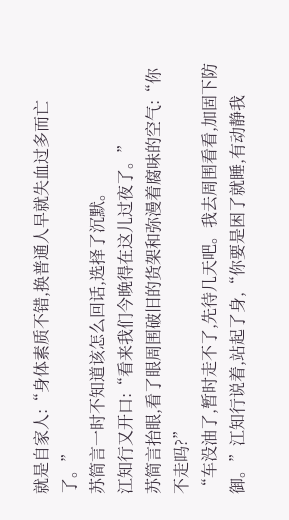就是自家人:“身体素质不错,换普通人早就失血过多而亡了。”
苏简言一时不知道该怎么回话,选择了沉默。
江知行又开口:“看来我们今晚得在这儿过夜了。”
苏简言抬眼,看了眼周围破旧的货架和弥漫着腐味的空气:“你不走吗?”
“车没油了,暂时走不了,先待几天吧。我去周围看看,加固下防御。”江知行说着,站起了身,“你要是困了就睡,有动静我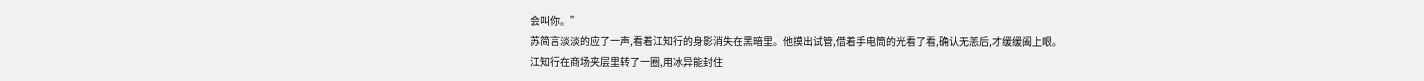会叫你。”
苏简言淡淡的应了一声,看着江知行的身影消失在黑暗里。他摸出试管,借着手电筒的光看了看,确认无恙后,才缓缓阖上眼。
江知行在商场夹层里转了一圈,用冰异能封住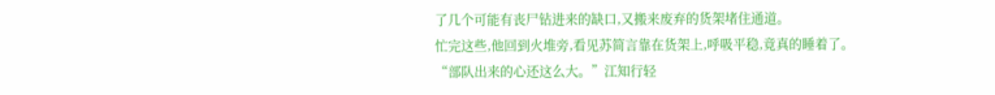了几个可能有丧尸钻进来的缺口,又搬来废弃的货架堵住通道。
忙完这些,他回到火堆旁,看见苏简言靠在货架上,呼吸平稳,竟真的睡着了。
“部队出来的心还这么大。”江知行轻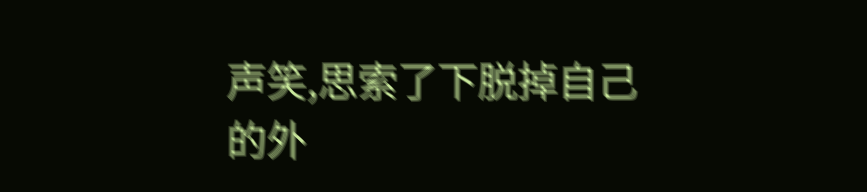声笑,思索了下脱掉自己的外